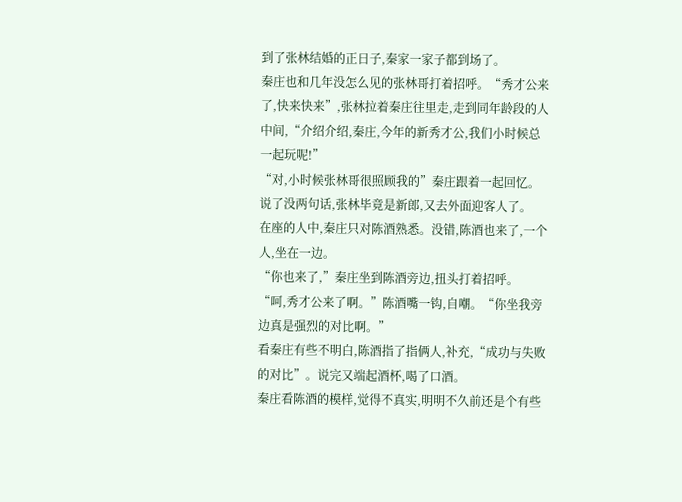到了张林结婚的正日子,秦家一家子都到场了。
秦庄也和几年没怎么见的张林哥打着招呼。“秀才公来了,快来快来”,张林拉着秦庄往里走,走到同年龄段的人中间,“介绍介绍,秦庄,今年的新秀才公,我们小时候总一起玩呢!”
“对,小时候张林哥很照顾我的”秦庄跟着一起回忆。
说了没两句话,张林毕竟是新郎,又去外面迎客人了。
在座的人中,秦庄只对陈酒熟悉。没错,陈酒也来了,一个人,坐在一边。
“你也来了,”秦庄坐到陈酒旁边,扭头打着招呼。
“呵,秀才公来了啊。”陈酒嘴一钩,自嘲。“你坐我旁边真是强烈的对比啊。”
看秦庄有些不明白,陈酒指了指俩人,补充,“成功与失败的对比”。说完又端起酒杯,喝了口酒。
秦庄看陈酒的模样,觉得不真实,明明不久前还是个有些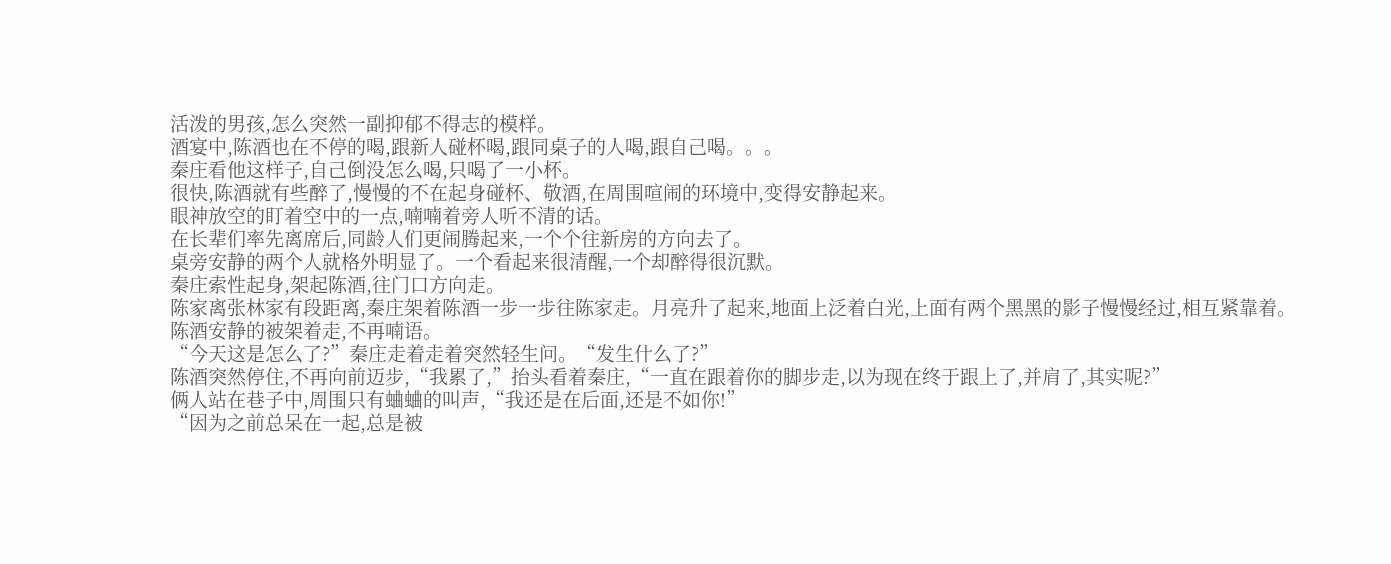活泼的男孩,怎么突然一副抑郁不得志的模样。
酒宴中,陈酒也在不停的喝,跟新人碰杯喝,跟同桌子的人喝,跟自己喝。。。
秦庄看他这样子,自己倒没怎么喝,只喝了一小杯。
很快,陈酒就有些醉了,慢慢的不在起身碰杯、敬酒,在周围喧闹的环境中,变得安静起来。
眼神放空的盯着空中的一点,喃喃着旁人听不清的话。
在长辈们率先离席后,同龄人们更闹腾起来,一个个往新房的方向去了。
桌旁安静的两个人就格外明显了。一个看起来很清醒,一个却醉得很沉默。
秦庄索性起身,架起陈酒,往门口方向走。
陈家离张林家有段距离,秦庄架着陈酒一步一步往陈家走。月亮升了起来,地面上泛着白光,上面有两个黑黑的影子慢慢经过,相互紧靠着。
陈酒安静的被架着走,不再喃语。
“今天这是怎么了?”秦庄走着走着突然轻生问。“发生什么了?”
陈酒突然停住,不再向前迈步,“我累了,”抬头看着秦庄,“一直在跟着你的脚步走,以为现在终于跟上了,并肩了,其实呢?”
俩人站在巷子中,周围只有蛐蛐的叫声,“我还是在后面,还是不如你!”
“因为之前总呆在一起,总是被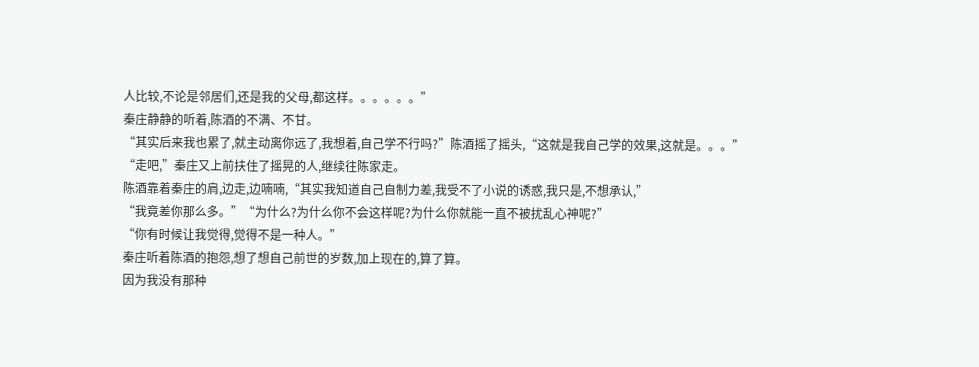人比较,不论是邻居们,还是我的父母,都这样。。。。。。”
秦庄静静的听着,陈酒的不满、不甘。
“其实后来我也累了,就主动离你远了,我想着,自己学不行吗?”陈酒摇了摇头,“这就是我自己学的效果,这就是。。。”
“走吧,”秦庄又上前扶住了摇晃的人,继续往陈家走。
陈酒靠着秦庄的肩,边走,边喃喃,“其实我知道自己自制力差,我受不了小说的诱惑,我只是,不想承认,”
“我竟差你那么多。”“为什么?为什么你不会这样呢?为什么你就能一直不被扰乱心神呢?”
“你有时候让我觉得,觉得不是一种人。”
秦庄听着陈酒的抱怨,想了想自己前世的岁数,加上现在的,算了算。
因为我没有那种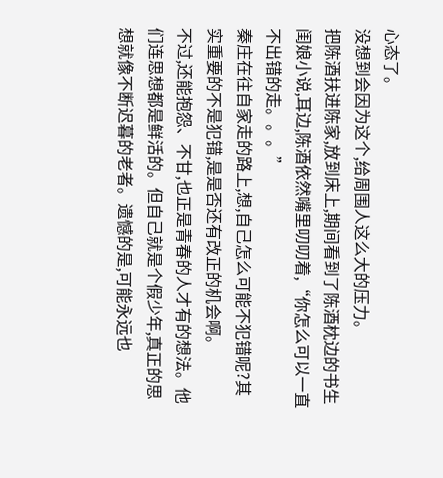心态了。
没想到会因为这个,给周围人这么大的压力。
把陈酒扶进陈家,放到床上,期间看到了陈酒枕边的书生闺娘小说,耳边,陈酒依然嘴里叨叨着,“你怎么可以一直不出错的走。。。”
秦庄在往自家走的路上,想,自己怎么可能不犯错呢?其实重要的不是犯错,是是否还有改正的机会啊。
不过,还能抱怨、不甘,也正是青春的人才有的想法。他们连思想都是鲜活的。但自己就是个假少年,真正的思想就像不断迟暮的老者。遗憾的是,可能永远也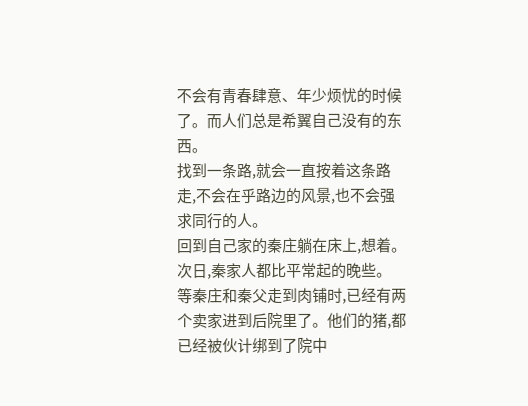不会有青春肆意、年少烦忧的时候了。而人们总是希翼自己没有的东西。
找到一条路,就会一直按着这条路走,不会在乎路边的风景,也不会强求同行的人。
回到自己家的秦庄躺在床上,想着。
次日,秦家人都比平常起的晚些。
等秦庄和秦父走到肉铺时,已经有两个卖家进到后院里了。他们的猪,都已经被伙计绑到了院中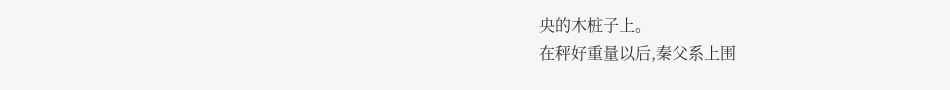央的木桩子上。
在秤好重量以后,秦父系上围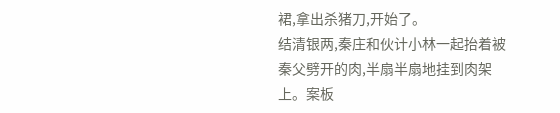裙,拿出杀猪刀,开始了。
结清银两,秦庄和伙计小林一起抬着被秦父劈开的肉,半扇半扇地挂到肉架上。案板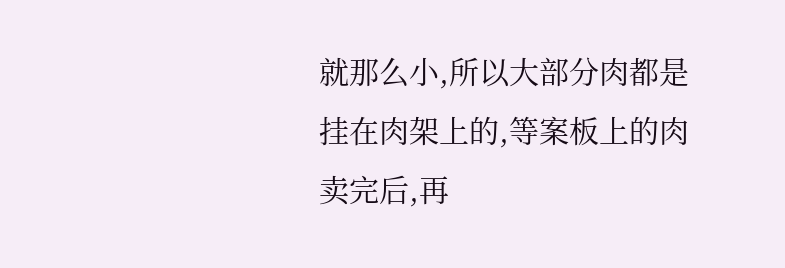就那么小,所以大部分肉都是挂在肉架上的,等案板上的肉卖完后,再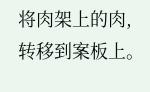将肉架上的肉,转移到案板上。